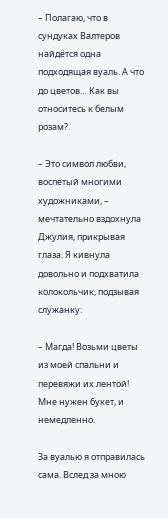– Полагаю, что в сундуках Валтеров найдётся одна подходящая вуаль. А что до цветов… Как вы относитесь к белым розам?

– Это символ любви, воспетый многими художниками, – мечтательно вздохнула Джулия, прикрывая глаза. Я кивнула довольно и подхватила колокольчик, подзывая служанку:

– Магда! Возьми цветы из моей спальни и перевяжи их лентой! Мне нужен букет, и немедленно.

За вуалью я отправилась сама. Вслед за мною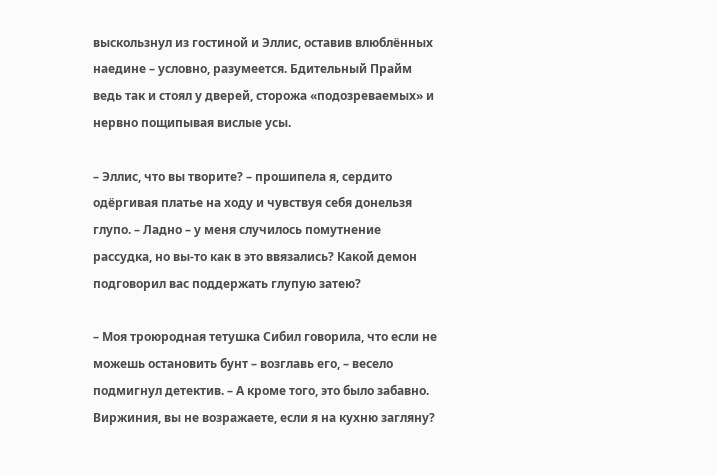выскользнул из гостиной и Эллис, оставив влюблённых наедине – условно, разумеется. Бдительный Прайм ведь так и стоял у дверей, сторожа «подозреваемых» и нервно пощипывая вислые усы.

– Эллис, что вы творите? – прошипела я, сердито одёргивая платье на ходу и чувствуя себя донельзя глупо. – Ладно – у меня случилось помутнение рассудка, но вы-то как в это ввязались? Какой демон подговорил вас поддержать глупую затею?

– Моя троюродная тетушка Сибил говорила, что если не можешь остановить бунт – возглавь его, – весело подмигнул детектив. – А кроме того, это было забавно. Виржиния, вы не возражаете, если я на кухню загляну?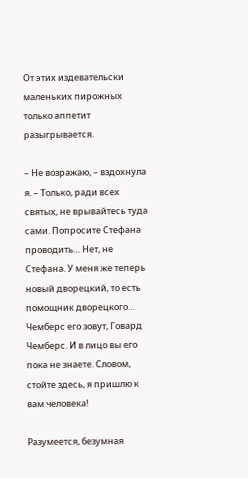От этих издевательски маленьких пирожных только аппетит разыгрывается.

– Не возражаю, – вздохнула я. – Только, ради всех святых, не врывайтесь туда сами. Попросите Стефана проводить… Нет, не Стефана. У меня же теперь новый дворецкий, то есть помощник дворецкого… Чемберс его зовут, Говард Чемберс. И в лицо вы его пока не знаете. Словом, стойте здесь, я пришлю к вам человека!

Разумеется, безумная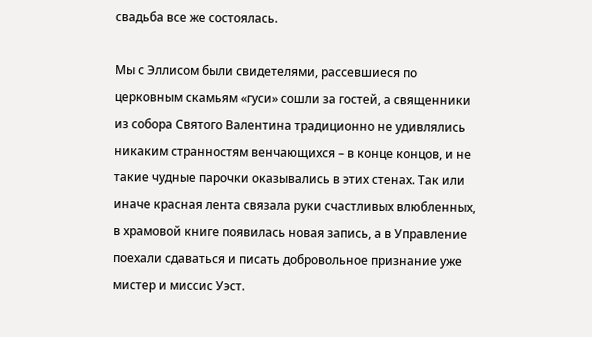свадьба все же состоялась.

Мы с Эллисом были свидетелями, рассевшиеся по церковным скамьям «гуси» сошли за гостей, а священники из собора Святого Валентина традиционно не удивлялись никаким странностям венчающихся – в конце концов, и не такие чудные парочки оказывались в этих стенах. Так или иначе красная лента связала руки счастливых влюбленных, в храмовой книге появилась новая запись, а в Управление поехали сдаваться и писать добровольное признание уже мистер и миссис Уэст.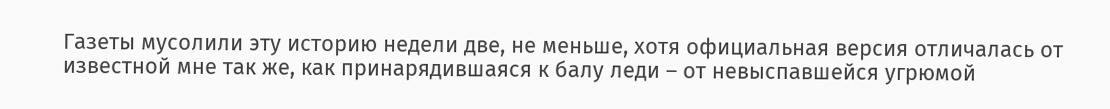Газеты мусолили эту историю недели две, не меньше, хотя официальная версия отличалась от известной мне так же, как принарядившаяся к балу леди – от невыспавшейся угрюмой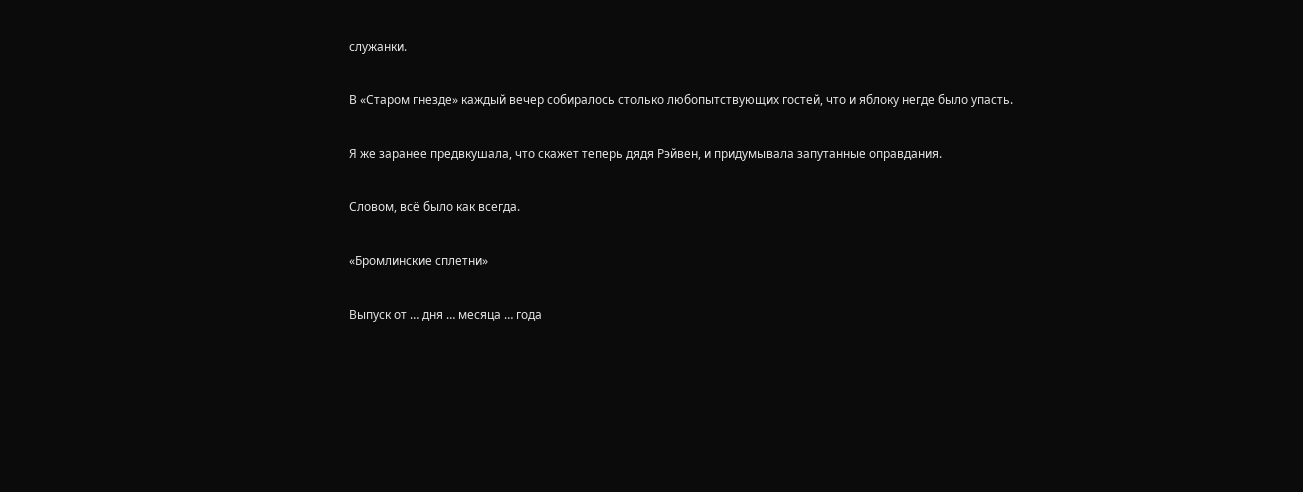служанки.

В «Старом гнезде» каждый вечер собиралось столько любопытствующих гостей, что и яблоку негде было упасть.

Я же заранее предвкушала, что скажет теперь дядя Рэйвен, и придумывала запутанные оправдания.

Словом, всё было как всегда.

«Бромлинские сплетни»

Выпуск от … дня … месяца … года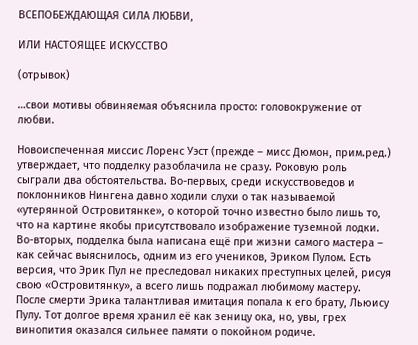ВСЕПОБЕЖДАЮЩАЯ СИЛА ЛЮБВИ,

ИЛИ НАСТОЯЩЕЕ ИСКУССТВО

(отрывок)

…свои мотивы обвиняемая объяснила просто: головокружение от любви.

Новоиспеченная миссис Лоренс Уэст (прежде – мисс Дюмон, прим.ред.) утверждает, что подделку разоблачила не сразу. Роковую роль сыграли два обстоятельства. Во-первых, среди искусствоведов и поклонников Нингена давно ходили слухи о так называемой «утерянной Островитянке», о которой точно известно было лишь то, что на картине якобы присутствовало изображение туземной лодки. Во-вторых, подделка была написана ещё при жизни самого мастера – как сейчас выяснилось, одним из его учеников, Эриком Пулом. Есть версия, что Эрик Пул не преследовал никаких преступных целей, рисуя свою «Островитянку», а всего лишь подражал любимому мастеру. После смерти Эрика талантливая имитация попала к его брату, Льюису Пулу. Тот долгое время хранил её как зеницу ока, но, увы, грех винопития оказался сильнее памяти о покойном родиче.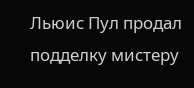Льюис Пул продал подделку мистеру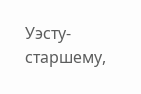Уэсту-старшему,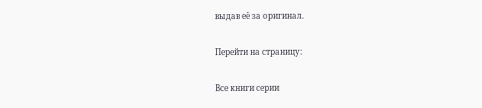выдав её за оригинал.

Перейти на страницу:

Все книги серии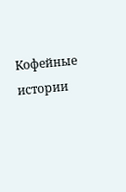Кофейные истории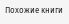Похожие книги